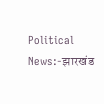Political News:-झारखंड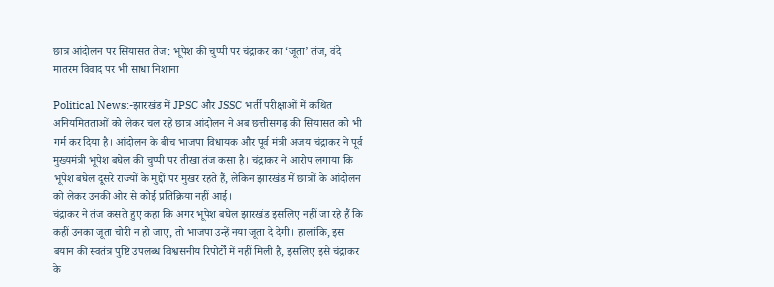छात्र आंदोलन पर सियासत तेज: भूपेश की चुप्पी पर चंद्राकर का ‘जूता’ तंज, वंदे मातरम विवाद पर भी साधा निशाना

Political News:-झारखंड में JPSC और JSSC भर्ती परीक्षाओं में कथित अनियमितताओं को लेकर चल रहे छात्र आंदोलन ने अब छत्तीसगढ़ की सियासत को भी गर्म कर दिया है। आंदोलन के बीच भाजपा विधायक और पूर्व मंत्री अजय चंद्राकर ने पूर्व मुख्यमंत्री भूपेश बघेल की चुप्पी पर तीखा तंज कसा है। चंद्राकर ने आरोप लगाया कि भूपेश बघेल दूसरे राज्यों के मुद्दों पर मुखर रहते हैं, लेकिन झारखंड में छात्रों के आंदोलन को लेकर उनकी ओर से कोई प्रतिक्रिया नहीं आई।
चंद्राकर ने तंज कसते हुए कहा कि अगर भूपेश बघेल झारखंड इसलिए नहीं जा रहे हैं कि कहीं उनका जूता चोरी न हो जाए, तो भाजपा उन्हें नया जूता दे देगी। हालांकि, इस बयान की स्वतंत्र पुष्टि उपलब्ध विश्वसनीय रिपोर्टों में नहीं मिली है, इसलिए इसे चंद्राकर के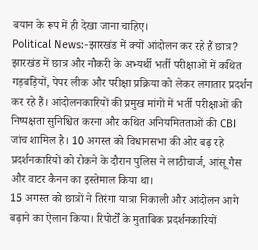बयान के रूप में ही देखा जाना चाहिए।
Political News:-झारखंड में क्यों आंदोलन कर रहे हैं छात्र?
झारखंड में छात्र और नौकरी के अभ्यर्थी भर्ती परीक्षाओं में कथित गड़बड़ियों, पेपर लीक और परीक्षा प्रक्रिया को लेकर लगातार प्रदर्शन कर रहे हैं। आंदोलनकारियों की प्रमुख मांगों में भर्ती परीक्षाओं की निष्पक्षता सुनिश्चित करना और कथित अनियमितताओं की CBI जांच शामिल है। 10 अगस्त को विधानसभा की ओर बढ़ रहे प्रदर्शनकारियों को रोकने के दौरान पुलिस ने लाठीचार्ज, आंसू गैस और वाटर कैनन का इस्तेमाल किया था।
15 अगस्त को छात्रों ने तिरंगा यात्रा निकाली और आंदोलन आगे बढ़ाने का ऐलान किया। रिपोर्टों के मुताबिक प्रदर्शनकारियों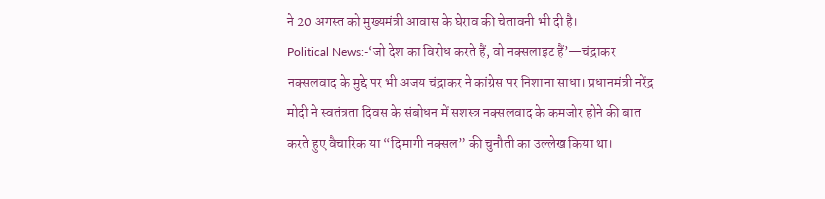ने 20 अगस्त को मुख्यमंत्री आवास के घेराव की चेतावनी भी दी है।
Political News:-‘जो देश का विरोध करते हैं, वो नक्सलाइट हैं’—चंद्राकर
नक्सलवाद के मुद्दे पर भी अजय चंद्राकर ने कांग्रेस पर निशाना साधा। प्रधानमंत्री नरेंद्र मोदी ने स्वतंत्रता दिवस के संबोधन में सशस्त्र नक्सलवाद के कमजोर होने की बात करते हुए वैचारिक या “दिमागी नक्सल” की चुनौती का उल्लेख किया था।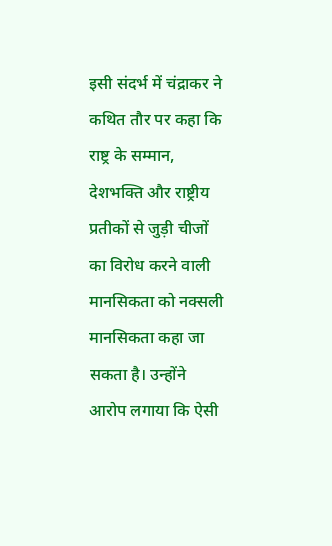इसी संदर्भ में चंद्राकर ने कथित तौर पर कहा कि राष्ट्र के सम्मान, देशभक्ति और राष्ट्रीय प्रतीकों से जुड़ी चीजों का विरोध करने वाली मानसिकता को नक्सली मानसिकता कहा जा सकता है। उन्होंने आरोप लगाया कि ऐसी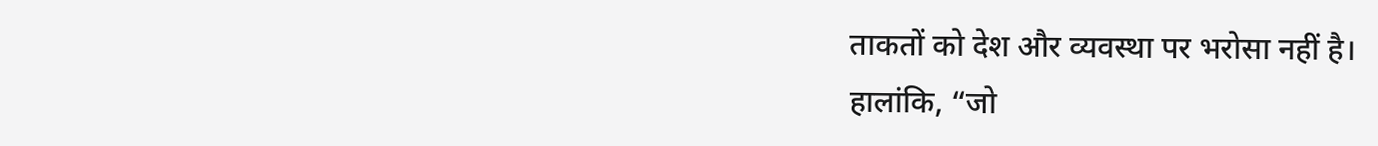ताकतों को देश और व्यवस्था पर भरोसा नहीं है।
हालांकि, “जो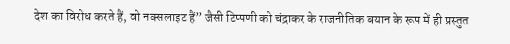देश का विरोध करते हैं, वो नक्सलाइट हैं” जैसी टिप्पणी को चंद्राकर के राजनीतिक बयान के रूप में ही प्रस्तुत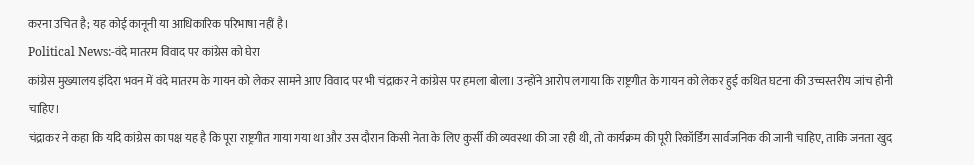करना उचित है; यह कोई कानूनी या आधिकारिक परिभाषा नहीं है।
Political News:-वंदे मातरम विवाद पर कांग्रेस को घेरा
कांग्रेस मुख्यालय इंदिरा भवन में वंदे मातरम के गायन को लेकर सामने आए विवाद पर भी चंद्राकर ने कांग्रेस पर हमला बोला। उन्होंने आरोप लगाया कि राष्ट्रगीत के गायन को लेकर हुई कथित घटना की उच्चस्तरीय जांच होनी चाहिए।
चंद्राकर ने कहा कि यदि कांग्रेस का पक्ष यह है कि पूरा राष्ट्रगीत गाया गया था और उस दौरान किसी नेता के लिए कुर्सी की व्यवस्था की जा रही थी, तो कार्यक्रम की पूरी रिकॉर्डिंग सार्वजनिक की जानी चाहिए, ताकि जनता खुद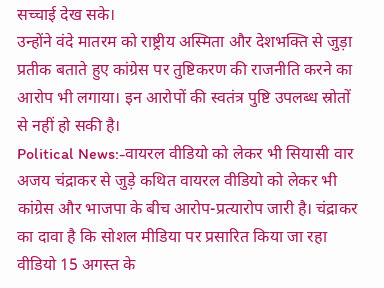सच्चाई देख सके।
उन्होंने वंदे मातरम को राष्ट्रीय अस्मिता और देशभक्ति से जुड़ा प्रतीक बताते हुए कांग्रेस पर तुष्टिकरण की राजनीति करने का आरोप भी लगाया। इन आरोपों की स्वतंत्र पुष्टि उपलब्ध स्रोतों से नहीं हो सकी है।
Political News:-वायरल वीडियो को लेकर भी सियासी वार
अजय चंद्राकर से जुड़े कथित वायरल वीडियो को लेकर भी कांग्रेस और भाजपा के बीच आरोप-प्रत्यारोप जारी है। चंद्राकर का दावा है कि सोशल मीडिया पर प्रसारित किया जा रहा वीडियो 15 अगस्त के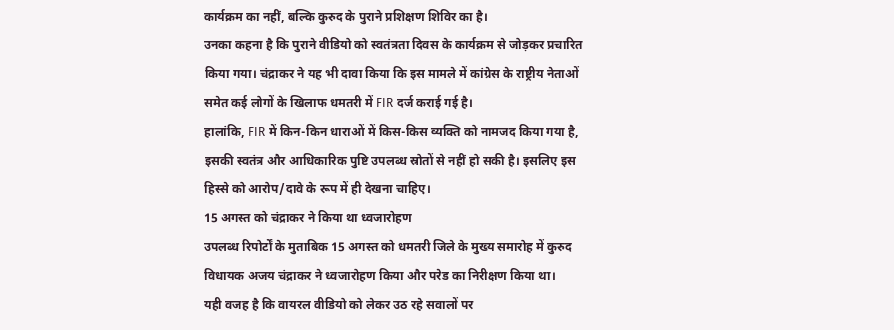कार्यक्रम का नहीं, बल्कि कुरुद के पुराने प्रशिक्षण शिविर का है।
उनका कहना है कि पुराने वीडियो को स्वतंत्रता दिवस के कार्यक्रम से जोड़कर प्रचारित किया गया। चंद्राकर ने यह भी दावा किया कि इस मामले में कांग्रेस के राष्ट्रीय नेताओं समेत कई लोगों के खिलाफ धमतरी में FIR दर्ज कराई गई है।
हालांकि, FIR में किन-किन धाराओं में किस-किस व्यक्ति को नामजद किया गया है, इसकी स्वतंत्र और आधिकारिक पुष्टि उपलब्ध स्रोतों से नहीं हो सकी है। इसलिए इस हिस्से को आरोप/दावे के रूप में ही देखना चाहिए।
15 अगस्त को चंद्राकर ने किया था ध्वजारोहण
उपलब्ध रिपोर्टों के मुताबिक 15 अगस्त को धमतरी जिले के मुख्य समारोह में कुरुद विधायक अजय चंद्राकर ने ध्वजारोहण किया और परेड का निरीक्षण किया था।
यही वजह है कि वायरल वीडियो को लेकर उठ रहे सवालों पर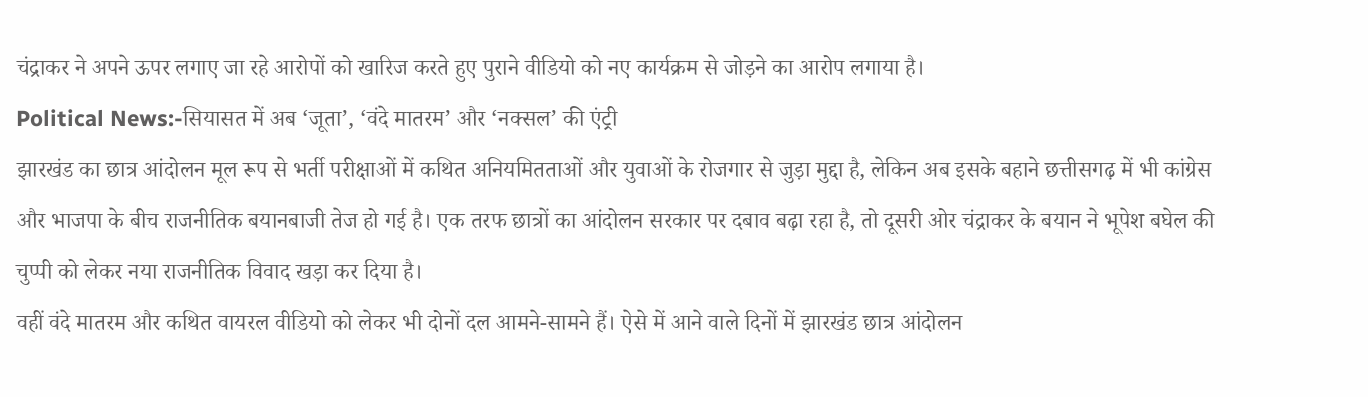चंद्राकर ने अपने ऊपर लगाए जा रहे आरोपों को खारिज करते हुए पुराने वीडियो को नए कार्यक्रम से जोड़ने का आरोप लगाया है।
Political News:-सियासत में अब ‘जूता’, ‘वंदे मातरम’ और ‘नक्सल’ की एंट्री
झारखंड का छात्र आंदोलन मूल रूप से भर्ती परीक्षाओं में कथित अनियमितताओं और युवाओं के रोजगार से जुड़ा मुद्दा है, लेकिन अब इसके बहाने छत्तीसगढ़ में भी कांग्रेस और भाजपा के बीच राजनीतिक बयानबाजी तेज हो गई है। एक तरफ छात्रों का आंदोलन सरकार पर दबाव बढ़ा रहा है, तो दूसरी ओर चंद्राकर के बयान ने भूपेश बघेल की चुप्पी को लेकर नया राजनीतिक विवाद खड़ा कर दिया है।
वहीं वंदे मातरम और कथित वायरल वीडियो को लेकर भी दोनों दल आमने-सामने हैं। ऐसे में आने वाले दिनों में झारखंड छात्र आंदोलन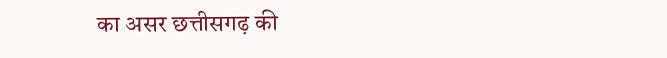का असर छत्तीसगढ़ की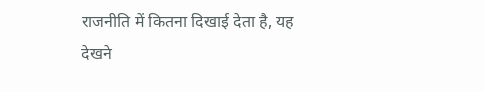राजनीति में कितना दिखाई देता है, यह देखने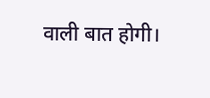वाली बात होगी।